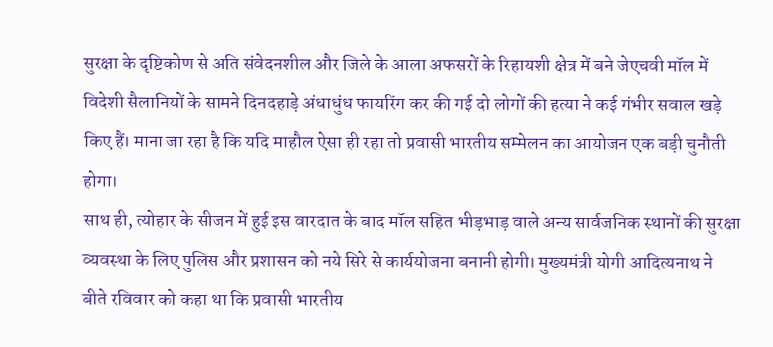सुरक्षा के दृष्टिकोण से अति संवेदनशील और जिले के आला अफसरों के रिहायशी क्षेत्र में बने जेएचवी मॉल में विदेशी सैलानियों के सामने दिनदहाड़े अंधाधुंध फायरिंग कर की गई दो लोगों की हत्या ने कई गंभीर सवाल खड़े किए हैं। माना जा रहा है कि यदि माहौल ऐसा ही रहा तो प्रवासी भारतीय सम्मेलन का आयोजन एक बड़ी चुनौती होगा।
साथ ही, त्योहार के सीजन में हुई इस वारदात के बाद मॉल सहित भीड़भाड़ वाले अन्य सार्वजनिक स्थानों की सुरक्षा व्यवस्था के लिए पुलिस और प्रशासन को नये सिरे से कार्ययोजना बनानी होगी। मुख्यमंत्री योगी आदित्यनाथ ने बीते रविवार को कहा था कि प्रवासी भारतीय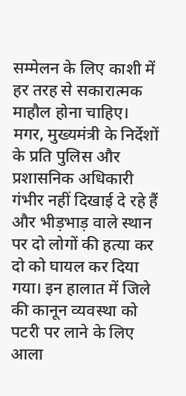सम्मेलन के लिए काशी में हर तरह से सकारात्मक माहौल होना चाहिए।
मगर, मुख्यमंत्री के निर्देशों के प्रति पुलिस और प्रशासनिक अधिकारी गंभीर नहीं दिखाई दे रहे हैं और भीड़भाड़ वाले स्थान पर दो लोगों की हत्या कर दो को घायल कर दिया गया। इन हालात में जिले की कानून व्यवस्था को पटरी पर लाने के लिए आला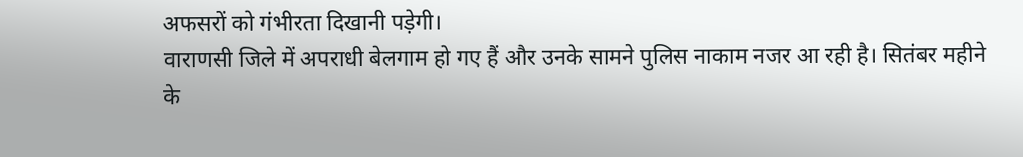अफसरों को गंभीरता दिखानी पड़ेगी।
वाराणसी जिले में अपराधी बेलगाम हो गए हैं और उनके सामने पुलिस नाकाम नजर आ रही है। सितंबर महीने के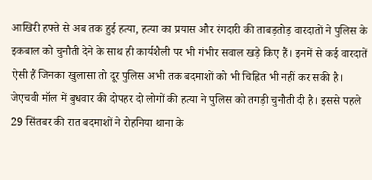आखिरी हफ्ते से अब तक हुई हत्या, हत्या का प्रयास और रंगदारी की ताबड़तोड़ वारदातों ने पुलिस के इकबाल को चुनौती देने के साथ ही कार्यशैली पर भी गंभीर सवाल खड़े किए हैं। इनमें से कई वारदातें ऐसी हैं जिनका खुलासा तो दूर पुलिस अभी तक बदमाशों को भी चिह्नित भी नहीं कर सकी है।
जेएचवी मॉल में बुधवार की दोपहर दो लोगों की हत्या ने पुलिस को तगड़ी चुनौती दी है। इससे पहले 29 सिंतबर की रात बदमाशों ने रोहनिया थाना के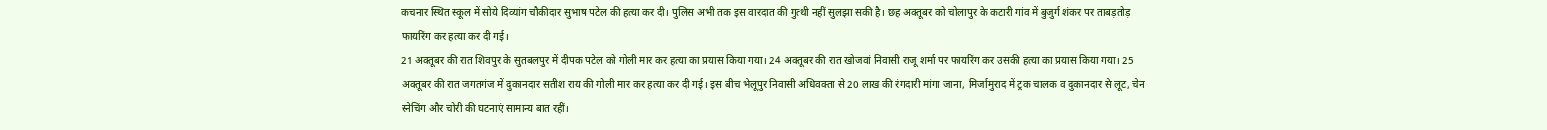कचनार स्थित स्कूल में सोये दिव्यांग चौकीदार सुभाष पटेल की हत्या कर दी। पुलिस अभी तक इस वारदात की गुत्थी नहीं सुलझा सकी है। छह अक्तूबर को चोलापुर के कटारी गांव में बुजुर्ग शंकर पर ताबड़तोड़ फायरिंग कर हत्या कर दी गई।
21 अक्तूबर की रात शिवपुर के सुतबलपुर में दीपक पटेल को गोली मार कर हत्या का प्रयास किया गया। 24 अक्तूबर की रात खोजवां निवासी राजू शर्मा पर फायरिंग कर उसकी हत्या का प्रयास किया गया। 25 अक्तूबर की रात जगतगंज में दुकानदार सतीश राय की गोली मार कर हत्या कर दी गई। इस बीच भेलूपुर निवासी अधिवक्ता से 20 लाख की रंगदारी मांगा जाना, मिर्जामुराद में ट्रक चालक व दुकानदार से लूट, चेन स्नेचिंग और चोरी की घटनाएं सामान्य बात रहीं।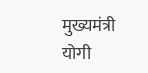मुख्यमंत्री योगी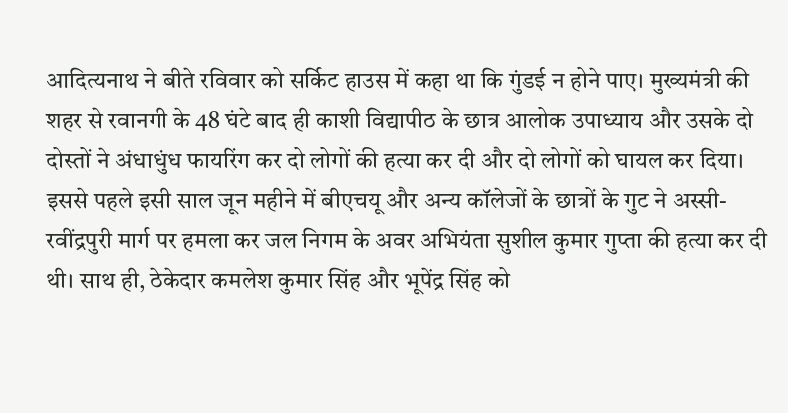आदित्यनाथ ने बीते रविवार को सर्किट हाउस में कहा था कि गुंडई न होने पाए। मुख्यमंत्री की शहर से रवानगी के 48 घंटे बाद ही काशी विद्यापीठ के छात्र आलोक उपाध्याय और उसके दो दोस्तों ने अंधाधुंध फायरिंग कर दो लोगों की हत्या कर दी और दो लोगों को घायल कर दिया।
इससे पहले इसी साल जून महीने में बीएचयू और अन्य कॉलेजों के छात्रों के गुट ने अस्सी-रवींद्रपुरी मार्ग पर हमला कर जल निगम के अवर अभियंता सुशील कुमार गुप्ता की हत्या कर दी थी। साथ ही, ठेकेदार कमलेश कुमार सिंह और भूपेंद्र सिंह को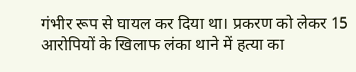गंभीर रूप से घायल कर दिया था। प्रकरण को लेकर 15 आरोपियों के खिलाफ लंका थाने में हत्या का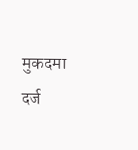मुकदमा दर्ज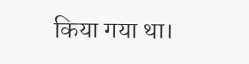किया गया था।